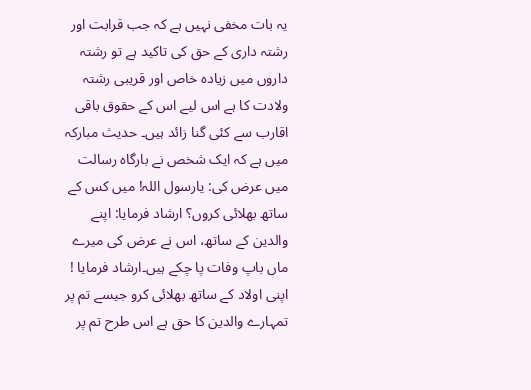یہ بات مخفی نہیں ہے کہ جب قرابت اور رشتہ داری کے حق کی تاکید ہے تو رشتہ داروں میں زیادہ خاص اور قریبی رشتہ ولادت کا ہے اس لیے اس کے حقوق باقی اقارب سے کئی گنا زائد ہیں۔ حدیث مبارکہ میں ہے کہ ایک شخص نے بارگاہ رسالت میں عرض کی: یارسول اللہ! میں کس کے ساتھ بھلائی کروں؟ ارشاد فرمایا: اپنے والدین کے ساتھ، اس نے عرض کی میرے ماں باپ وفات پا چکے ہیں۔ارشاد فرمایا ! اپنی اولاد کے ساتھ بھلائی کرو جیسے تم پر تمہارے والدین کا حق ہے اس طرح تم پر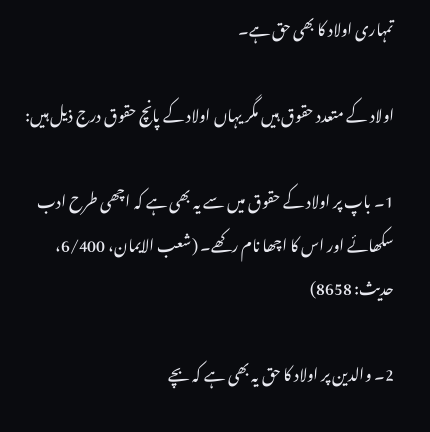تمہاری اولاد کا بھی حق ہے۔

اولاد کے متعدد حقوق ہیں مگر یہاں اولاد کے پانچ حقوق درج ذیل ہیں:

1۔ باپ پر اولاد کے حقوق میں سے یہ بھی ہے کہ اچھی طرح ادب سکھائے اور اس کا اچھا نام رکھے۔ (شعب الایمان، 6/400، حدیث: 8658)

2۔ والدین پر اولاد کا حق یہ بھی ہے کہ بچے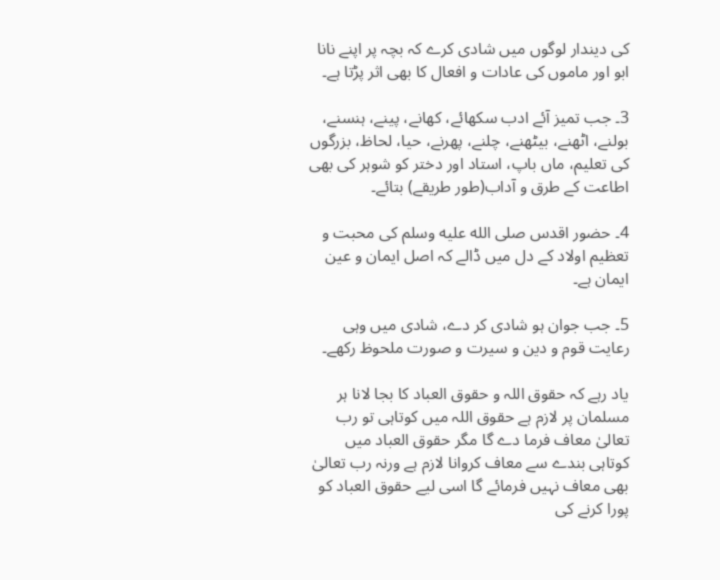کی دیندار لوگوں میں شادی کرے کہ بچہ پر اپنے نانا ابو اور ماموں کی عادات و افعال کا بھی اثر پڑتا ہے۔

3۔ جب تمیز آئے ادب سکھائے، کھانے، پینے، ہنسنے، بولنے، اٹھنے، بیٹھنے، چلنے، پھرنے، حیا، لحاظ، بزرگوں کی تعلیم، ماں باپ، استاد اور دختر کو شوہر کی بھی اطاعت کے طرق و آداب(طور طریقے) بتائے۔

4۔ حضور اقدس صلى الله عليه وسلم کی محبت و تعظیم اولاد کے دل میں ڈالے کہ اصل ایمان و عین ایمان ہے۔

5۔ جب جوان ہو شادی کر دے، شادی میں وہی رعایت قوم و دین و سیرت و صورت ملحوظ رکھے۔

یاد رہے کہ حقوق اللہ و حقوق العباد کا بجا لانا ہر مسلمان پر لازم ہے حقوق اللہ میں کوتاہی تو رب تعالیٰ معاف فرما دے گا مگر حقوق العباد میں کوتاہی بندے سے معاف کروانا لازم ہے ورنہ رب تعالیٰ بھی معاف نہیں فرمائے گا اسی لیے حقوق العباد کو پورا کرنے کی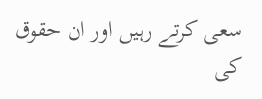سعی کرتے رہیں اور ان حقوق کی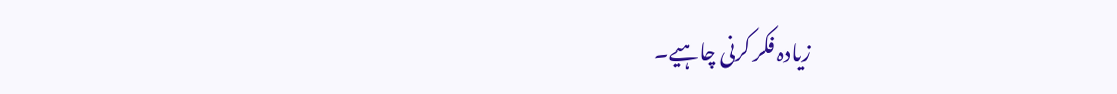زیادہ فکر کرنی چاہیے۔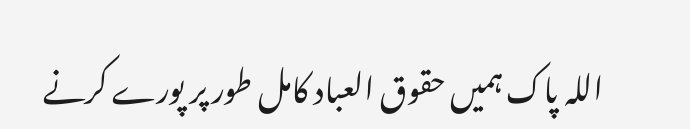اللہ پاک ہمیں حقوق العباد کامل طور پر پورے کرنے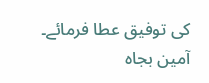کی توفیق عطا فرمائے۔ آمین بجاہ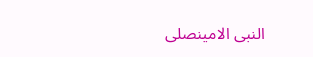النبی الامینصلى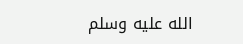الله عليه وسلم